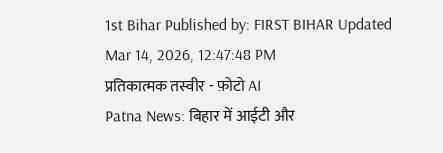1st Bihar Published by: FIRST BIHAR Updated Mar 14, 2026, 12:47:48 PM
प्रतिकात्मक तस्वीर - फ़ोटो AI
Patna News: बिहार में आईटी और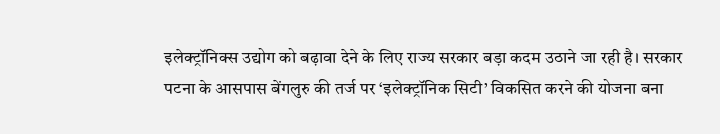इलेक्ट्रॉनिक्स उद्योग को बढ़ावा देने के लिए राज्य सरकार बड़ा कदम उठाने जा रही है। सरकार पटना के आसपास बेंगलुरु की तर्ज पर ‘इलेक्ट्रॉनिक सिटी’ विकसित करने की योजना बना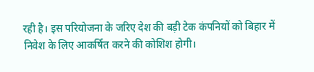रही है। इस परियोजना के जरिए देश की बड़ी टेक कंपनियों को बिहार में निवेश के लिए आकर्षित करने की कोशिश होगी।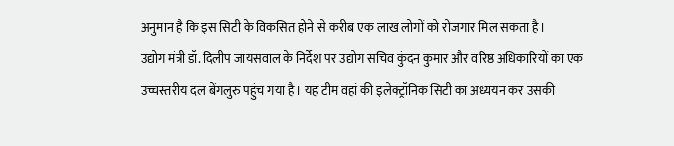अनुमान है कि इस सिटी के विकसित होने से करीब एक लाख लोगों को रोजगार मिल सकता है।
उद्योग मंत्री डॉ. दिलीप जायसवाल के निर्देश पर उद्योग सचिव कुंदन कुमार और वरिष्ठ अधिकारियों का एक उच्चस्तरीय दल बेंगलुरु पहुंच गया है। यह टीम वहां की इलेक्ट्रॉनिक सिटी का अध्ययन कर उसकी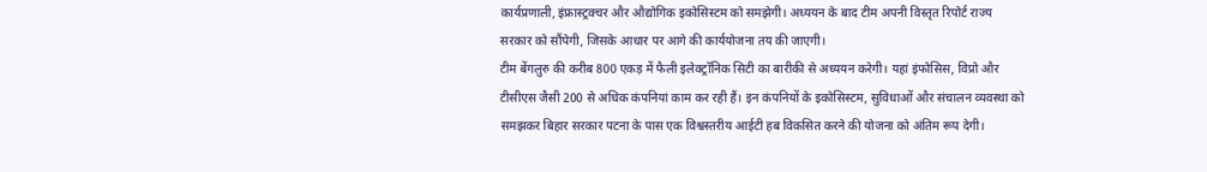कार्यप्रणाली, इंफ्रास्ट्रक्चर और औद्योगिक इकोसिस्टम को समझेगी। अध्ययन के बाद टीम अपनी विस्तृत रिपोर्ट राज्य सरकार को सौंपेगी, जिसके आधार पर आगे की कार्ययोजना तय की जाएगी।
टीम बेंगलुरु की करीब 800 एकड़ में फैली इलेक्ट्रॉनिक सिटी का बारीकी से अध्ययन करेगी। यहां इंफोसिस, विप्रो और टीसीएस जैसी 200 से अधिक कंपनियां काम कर रही हैं। इन कंपनियों के इकोसिस्टम, सुविधाओं और संचालन व्यवस्था को समझकर बिहार सरकार पटना के पास एक विश्वस्तरीय आईटी हब विकसित करने की योजना को अंतिम रूप देगी।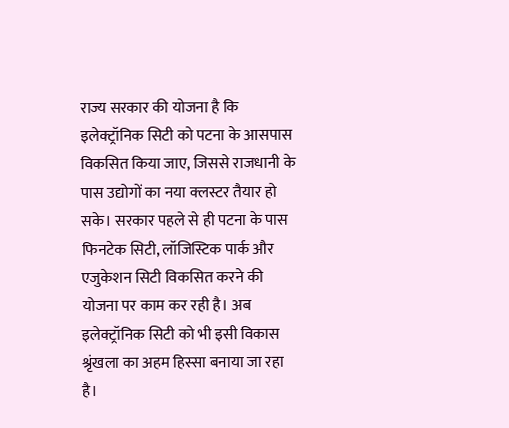राज्य सरकार की योजना है कि इलेक्ट्रॉनिक सिटी को पटना के आसपास विकसित किया जाए, जिससे राजधानी के पास उद्योगों का नया क्लस्टर तैयार हो सके। सरकार पहले से ही पटना के पास फिनटेक सिटी, लॉजिस्टिक पार्क और एजुकेशन सिटी विकसित करने की योजना पर काम कर रही है। अब इलेक्ट्रॉनिक सिटी को भी इसी विकास श्रृंखला का अहम हिस्सा बनाया जा रहा है।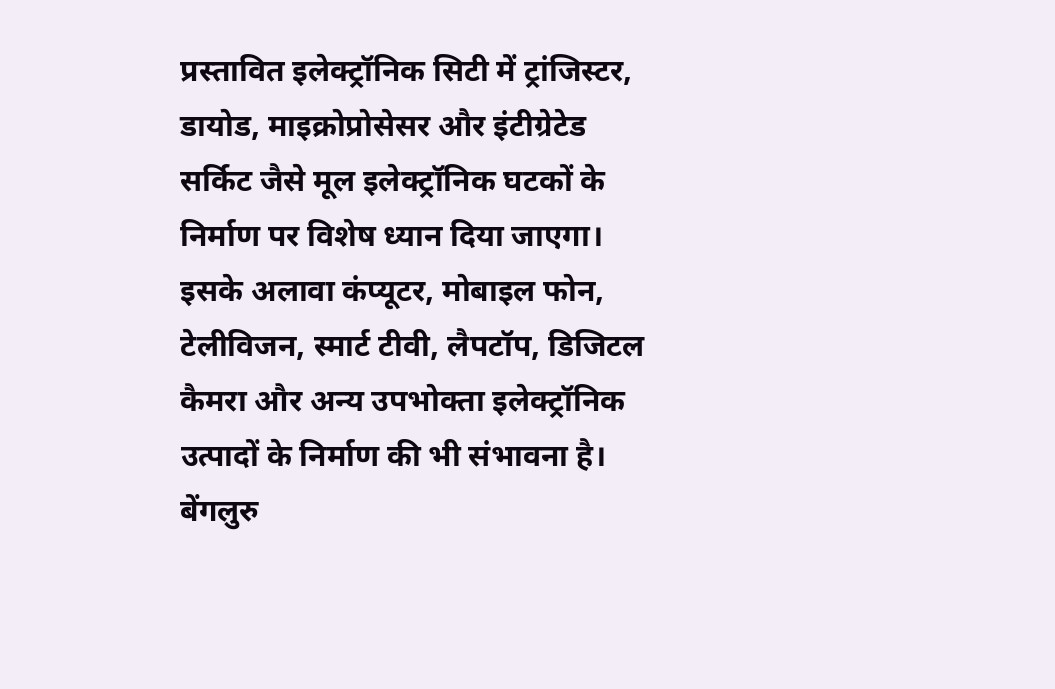प्रस्तावित इलेक्ट्रॉनिक सिटी में ट्रांजिस्टर, डायोड, माइक्रोप्रोसेसर और इंटीग्रेटेड सर्किट जैसे मूल इलेक्ट्रॉनिक घटकों के निर्माण पर विशेष ध्यान दिया जाएगा। इसके अलावा कंप्यूटर, मोबाइल फोन, टेलीविजन, स्मार्ट टीवी, लैपटॉप, डिजिटल कैमरा और अन्य उपभोक्ता इलेक्ट्रॉनिक उत्पादों के निर्माण की भी संभावना है। बेंगलुरु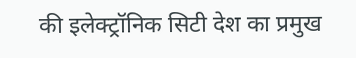की इलेक्ट्रॉनिक सिटी देश का प्रमुख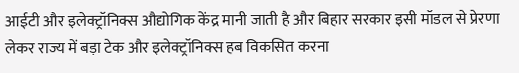आईटी और इलेक्ट्रॉनिक्स औद्योगिक केंद्र मानी जाती है और बिहार सरकार इसी मॉडल से प्रेरणा लेकर राज्य में बड़ा टेक और इलेक्ट्रॉनिक्स हब विकसित करना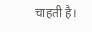चाहती है।